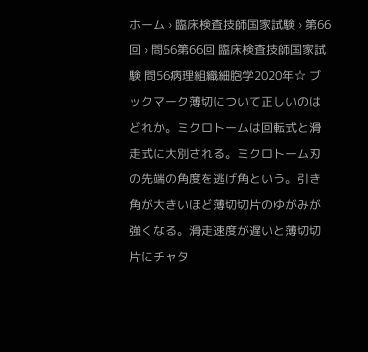ホーム › 臨床検査技師国家試験 › 第66回 › 問56第66回 臨床検査技師国家試験 問56病理組織細胞学2020年☆ ブックマーク薄切について正しいのはどれか。ミクロトームは回転式と滑走式に大別される。ミクロトーム刃の先端の角度を逃げ角という。引き角が大きいほど薄切切片のゆがみが強くなる。滑走速度が遅いと薄切切片にチャタ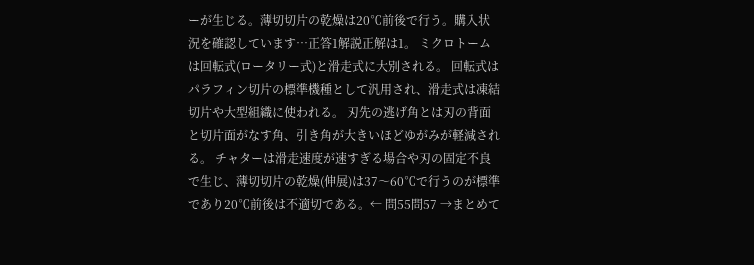ーが生じる。薄切切片の乾燥は20℃前後で行う。購入状況を確認しています…正答1解説正解は1。 ミクロトームは回転式(ロータリー式)と滑走式に大別される。 回転式はパラフィン切片の標準機種として汎用され、滑走式は凍結切片や大型組織に使われる。 刃先の逃げ角とは刃の背面と切片面がなす角、引き角が大きいほどゆがみが軽減される。 チャターは滑走速度が速すぎる場合や刃の固定不良で生じ、薄切切片の乾燥(伸展)は37〜60℃で行うのが標準であり20℃前後は不適切である。← 問55問57 →まとめて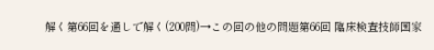解く第66回を通しで解く(200問)→この回の他の問題第66回 臨床検査技師国家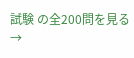試験 の全200問を見る →